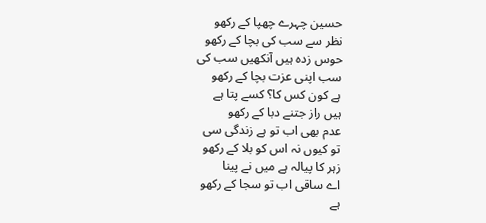حسین چہرے چھپا کے رکھو
نظر سے سب کی بچا کے رکھو
حوس زدہ ہیں آنکھیں سب کی
سب اپنی عزت بچا کے رکھو
ہے کون کس کا؟ کسے پتا ہے
ہیں راز جتنے دبا کے رکھو
عدم بھی اب تو ہے زندگی سی
تو کیوں نہ اس کو بلا کے رکھو
زہر کا پیالہ ہے میں نے پینا
اے ساقی اب تو سجا کے رکھو
ہے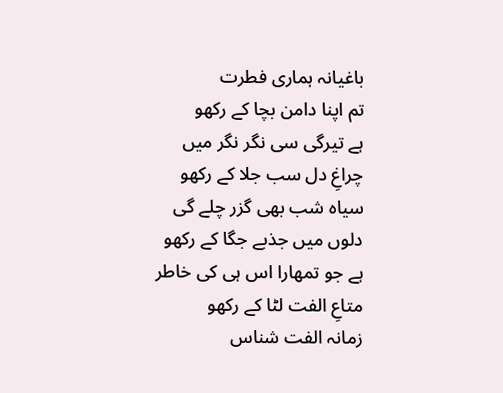باغیانہ ہماری فطرت
تم اپنا دامن بچا کے رکھو
ہے تیرگی سی نگر نگر میں
چراغِ دل سب جلا کے رکھو
سیاہ شب بھی گزر چلے گی
دلوں میں جذبے جگا کے رکھو
ہے جو تمھارا اس ہی کی خاطر
متاعِ الفت لٹا کے رکھو
زمانہ الفت شناس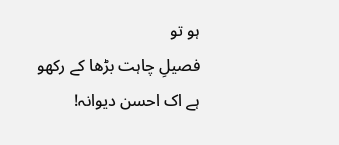ہو تو
فصیلِ چاہت بڑھا کے رکھو
ہے اک احسن دیوانہ!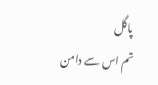پاگل
تم اس سے دامن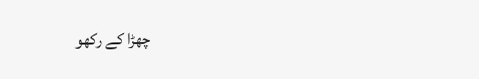چھڑا کے رکھو